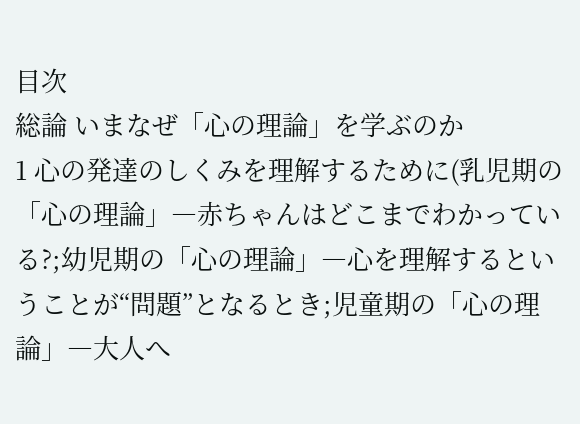目次
総論 いまなぜ「心の理論」を学ぶのか
1 心の発達のしくみを理解するために(乳児期の「心の理論」―赤ちゃんはどこまでわかっている?;幼児期の「心の理論」―心を理解するということが“問題”となるとき;児童期の「心の理論」―大人へ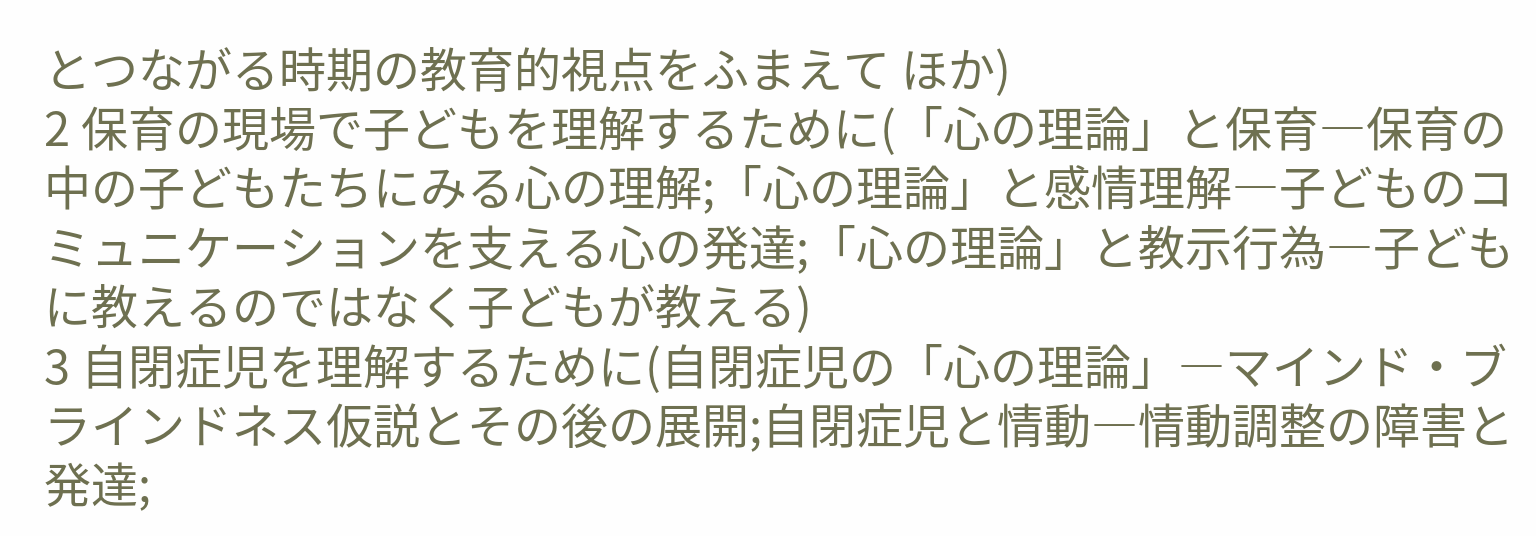とつながる時期の教育的視点をふまえて ほか)
2 保育の現場で子どもを理解するために(「心の理論」と保育―保育の中の子どもたちにみる心の理解;「心の理論」と感情理解―子どものコミュニケーションを支える心の発達;「心の理論」と教示行為―子どもに教えるのではなく子どもが教える)
3 自閉症児を理解するために(自閉症児の「心の理論」―マインド・ブラインドネス仮説とその後の展開;自閉症児と情動―情動調整の障害と発達;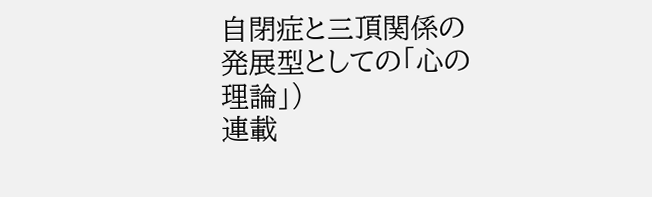自閉症と三頂関係の発展型としての「心の理論」)
連載